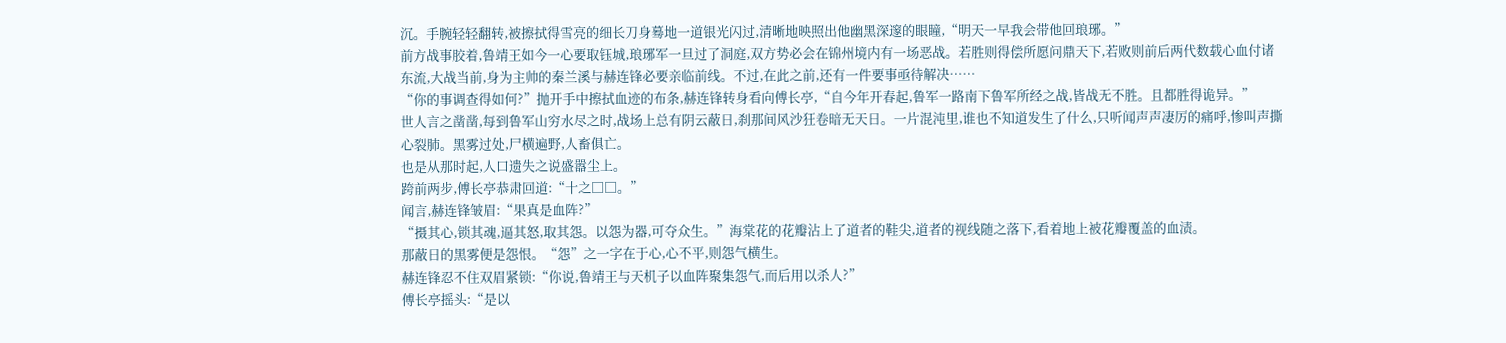沉。手腕轻轻翻转,被擦拭得雪亮的细长刀身蓦地一道银光闪过,清晰地映照出他幽黑深邃的眼瞳,“明天一早我会带他回琅琊。”
前方战事胶着,鲁靖王如今一心要取钰城,琅琊军一旦过了洞庭,双方势必会在锦州境内有一场恶战。若胜则得偿所愿问鼎天下,若败则前后两代数载心血付诸东流,大战当前,身为主帅的秦兰溪与赫连锋必要亲临前线。不过,在此之前,还有一件要事亟待解决……
“你的事调查得如何?”抛开手中擦拭血迹的布条,赫连锋转身看向傅长亭,“自今年开春起,鲁军一路南下鲁军所经之战,皆战无不胜。且都胜得诡异。”
世人言之凿凿,每到鲁军山穷水尽之时,战场上总有阴云蔽日,刹那间风沙狂卷暗无天日。一片混沌里,谁也不知道发生了什么,只听闻声声凄厉的痛呼,惨叫声撕心裂肺。黑雾过处,尸横遍野,人畜俱亡。
也是从那时起,人口遗失之说盛嚣尘上。
跨前两步,傅长亭恭肃回道:“十之□□。”
闻言,赫连锋皱眉:“果真是血阵?”
“摄其心,锁其魂,逼其怒,取其怨。以怨为器,可夺众生。”海棠花的花瓣沾上了道者的鞋尖,道者的视线随之落下,看着地上被花瓣覆盖的血渍。
那蔽日的黑雾便是怨恨。“怨”之一字在于心,心不平,则怨气横生。
赫连锋忍不住双眉紧锁:“你说,鲁靖王与天机子以血阵聚集怨气,而后用以杀人?”
傅长亭摇头:“是以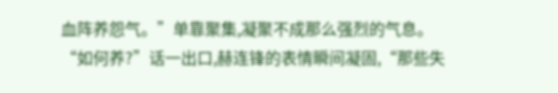血阵养怨气。”单靠聚集,凝聚不成那么强烈的气息。
“如何养?”话一出口,赫连锋的表情瞬间凝固,“那些失